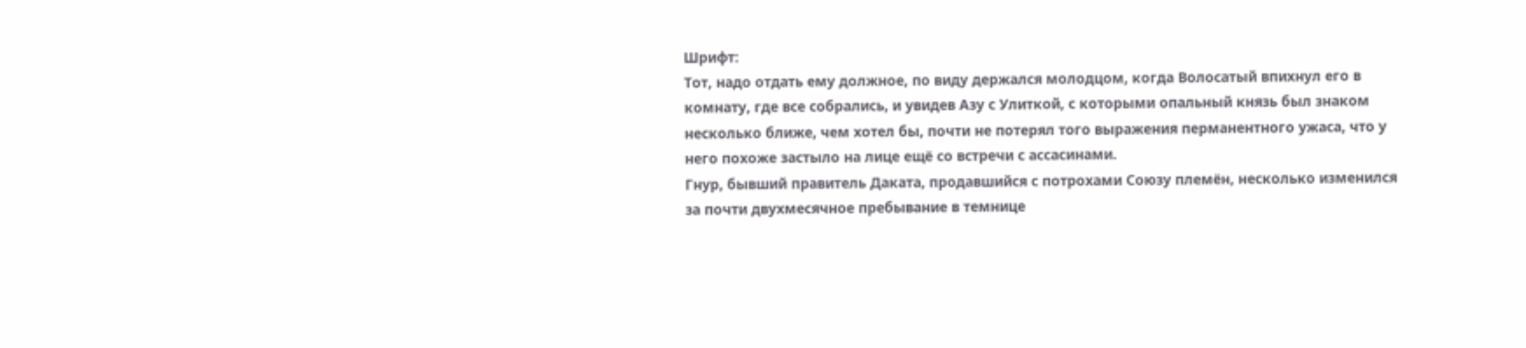Шрифт:
Тот, надо отдать ему должное, по виду держался молодцом, когда Волосатый впихнул его в комнату, где все собрались, и увидев Азу с Улиткой, с которыми опальный князь был знаком несколько ближе, чем хотел бы, почти не потерял того выражения перманентного ужаса, что у него похоже застыло на лице ещё со встречи с ассасинами.
Гнур, бывший правитель Даката, продавшийся с потрохами Союзу племён, несколько изменился за почти двухмесячное пребывание в темнице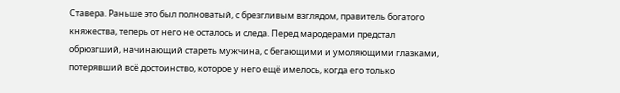Ставера. Раньше это был полноватый, с брезгливым взглядом, правитель богатого княжества, теперь от него не осталось и следа. Перед мародерами предстал обрюзгший, начинающий стареть мужчина, с бегающими и умоляющими глазками, потерявший всё достоинство, которое у него ещё имелось, когда его только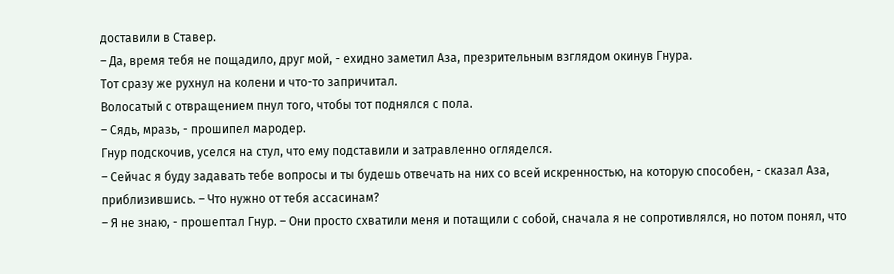доставили в Ставер.
– Да, время тебя не пощадило, друг мой, - ехидно заметил Аза, презрительным взглядом окинув Гнура.
Тот сразу же рухнул на колени и что-то запричитал.
Волосатый с отвращением пнул того, чтобы тот поднялся с пола.
– Сядь, мразь, - прошипел мародер.
Гнур подскочив, уселся на стул, что ему подставили и затравленно огляделся.
– Сейчас я буду задавать тебе вопросы и ты будешь отвечать на них со всей искренностью, на которую способен, - сказал Аза, приблизившись. – Что нужно от тебя ассасинам?
– Я не знаю, - прошептал Гнур. – Они просто схватили меня и потащили с собой, сначала я не сопротивлялся, но потом понял, что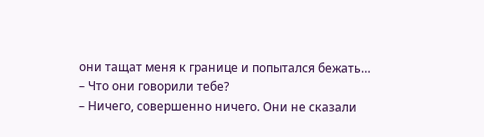они тащат меня к границе и попытался бежать…
– Что они говорили тебе?
– Ничего, совершенно ничего. Они не сказали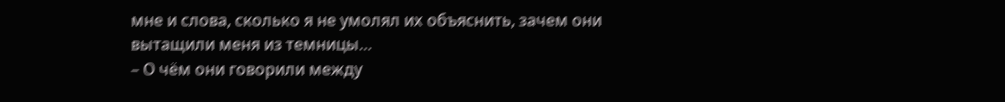мне и слова, сколько я не умолял их объяснить, зачем они вытащили меня из темницы…
– О чём они говорили между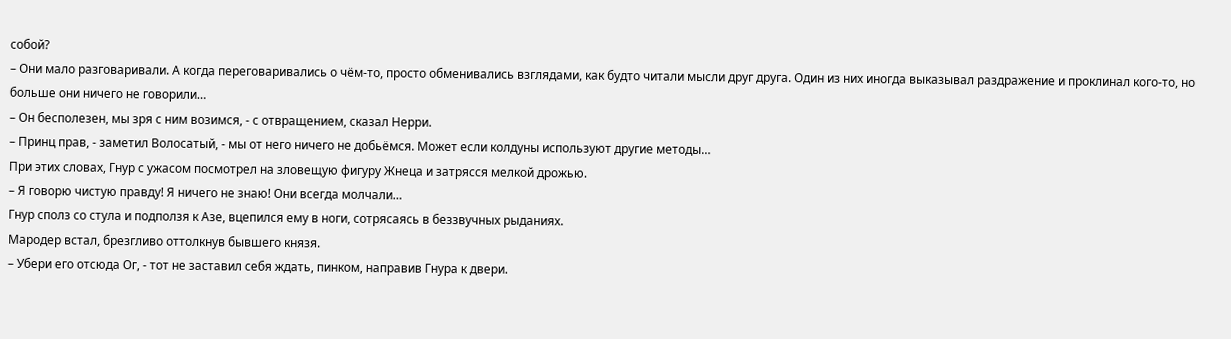собой?
– Они мало разговаривали. А когда переговаривались о чём-то, просто обменивались взглядами, как будто читали мысли друг друга. Один из них иногда выказывал раздражение и проклинал кого-то, но больше они ничего не говорили…
– Он бесполезен, мы зря с ним возимся, - с отвращением, сказал Нерри.
– Принц прав, - заметил Волосатый, - мы от него ничего не добьёмся. Может если колдуны используют другие методы…
При этих словах, Гнур с ужасом посмотрел на зловещую фигуру Жнеца и затрясся мелкой дрожью.
– Я говорю чистую правду! Я ничего не знаю! Они всегда молчали…
Гнур сполз со стула и подползя к Азе, вцепился ему в ноги, сотрясаясь в беззвучных рыданиях.
Мародер встал, брезгливо оттолкнув бывшего князя.
– Убери его отсюда Ог, - тот не заставил себя ждать, пинком, направив Гнура к двери.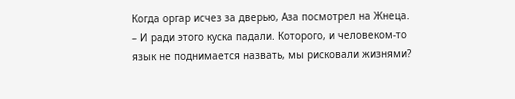Когда оргар исчез за дверью, Аза посмотрел на Жнеца.
– И ради этого куска падали. Которого, и человеком-то язык не поднимается назвать, мы рисковали жизнями?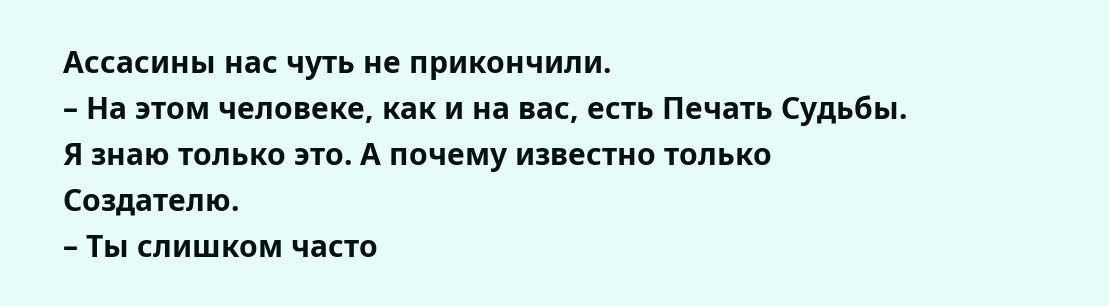Ассасины нас чуть не прикончили.
– На этом человеке, как и на вас, есть Печать Судьбы. Я знаю только это. А почему известно только Создателю.
– Ты слишком часто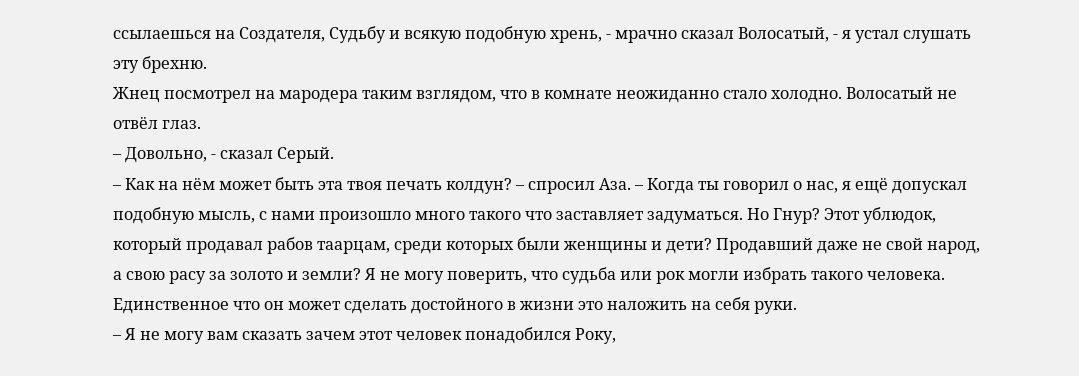ссылаешься на Создателя, Судьбу и всякую подобную хрень, - мрачно сказал Волосатый, - я устал слушать эту брехню.
Жнец посмотрел на мародера таким взглядом, что в комнате неожиданно стало холодно. Волосатый не отвёл глаз.
– Довольно, - сказал Серый.
– Как на нём может быть эта твоя печать колдун? – спросил Аза. – Когда ты говорил о нас, я ещё допускал подобную мысль, с нами произошло много такого что заставляет задуматься. Но Гнур? Этот ублюдок, который продавал рабов таарцам, среди которых были женщины и дети? Продавший даже не свой народ, а свою расу за золото и земли? Я не могу поверить, что судьба или рок могли избрать такого человека. Единственное что он может сделать достойного в жизни это наложить на себя руки.
– Я не могу вам сказать зачем этот человек понадобился Року,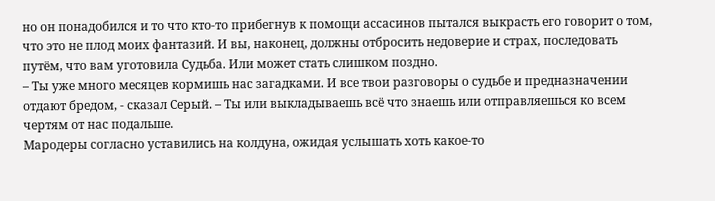но он понадобился и то что кто-то прибегнув к помощи ассасинов пытался выкрасть его говорит о том, что это не плод моих фантазий. И вы, наконец, должны отбросить недоверие и страх, последовать путём, что вам уготовила Судьба. Или может стать слишком поздно.
– Ты уже много месяцев кормишь нас загадками. И все твои разговоры о судьбе и предназначении отдают бредом, - сказал Серый. – Ты или выкладываешь всё что знаешь или отправляешься ко всем чертям от нас подальше.
Мародеры согласно уставились на колдуна, ожидая услышать хоть какое-то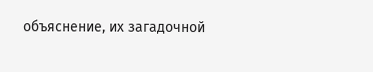объяснение, их загадочной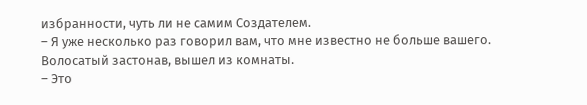избранности, чуть ли не самим Создателем.
– Я уже несколько раз говорил вам, что мне известно не больше вашего.
Волосатый застонав, вышел из комнаты.
– Это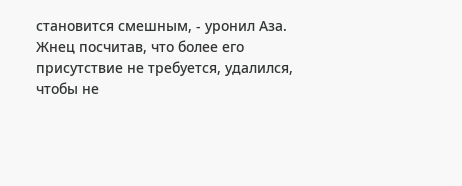становится смешным, - уронил Аза.
Жнец посчитав, что более его присутствие не требуется, удалился, чтобы не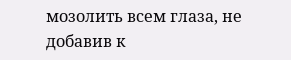мозолить всем глаза, не добавив к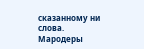сказанному ни слова.
Мародеры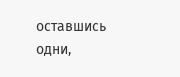оставшись одни,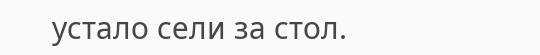устало сели за стол.